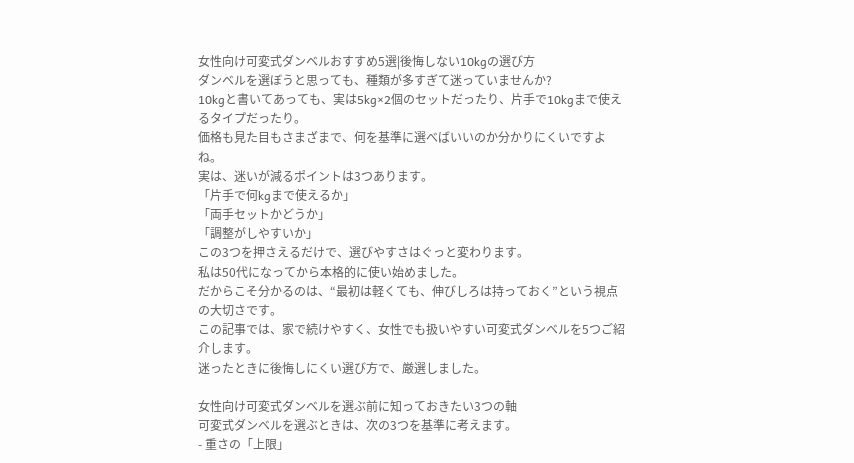女性向け可変式ダンベルおすすめ5選|後悔しない10kgの選び方
ダンベルを選ぼうと思っても、種類が多すぎて迷っていませんか?
10kgと書いてあっても、実は5kg×2個のセットだったり、片手で10kgまで使えるタイプだったり。
価格も見た目もさまざまで、何を基準に選べばいいのか分かりにくいですよね。
実は、迷いが減るポイントは3つあります。
「片手で何kgまで使えるか」
「両手セットかどうか」
「調整がしやすいか」
この3つを押さえるだけで、選びやすさはぐっと変わります。
私は50代になってから本格的に使い始めました。
だからこそ分かるのは、“最初は軽くても、伸びしろは持っておく”という視点の大切さです。
この記事では、家で続けやすく、女性でも扱いやすい可変式ダンベルを5つご紹介します。
迷ったときに後悔しにくい選び方で、厳選しました。

女性向け可変式ダンベルを選ぶ前に知っておきたい3つの軸
可変式ダンベルを選ぶときは、次の3つを基準に考えます。
- 重さの「上限」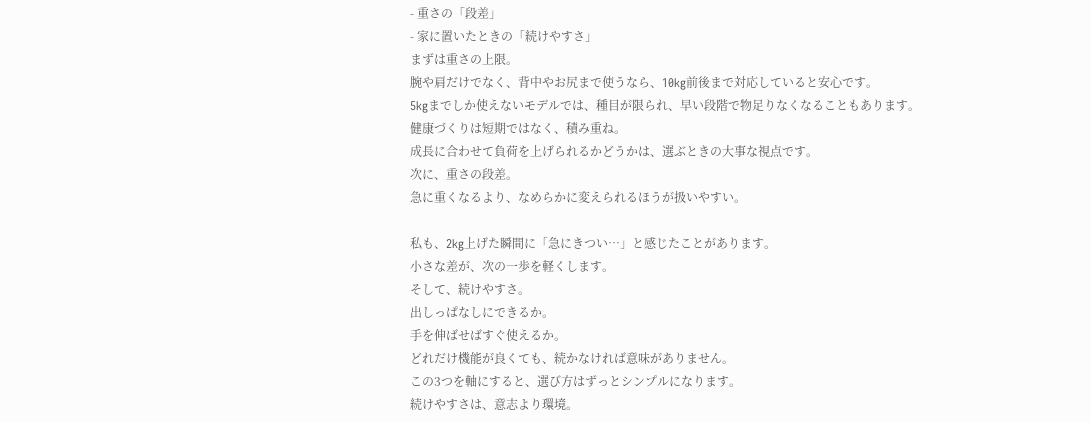- 重さの「段差」
- 家に置いたときの「続けやすさ」
まずは重さの上限。
腕や肩だけでなく、背中やお尻まで使うなら、10kg前後まで対応していると安心です。
5kgまでしか使えないモデルでは、種目が限られ、早い段階で物足りなくなることもあります。
健康づくりは短期ではなく、積み重ね。
成長に合わせて負荷を上げられるかどうかは、選ぶときの大事な視点です。
次に、重さの段差。
急に重くなるより、なめらかに変えられるほうが扱いやすい。

私も、2kg上げた瞬間に「急にきつい…」と感じたことがあります。
小さな差が、次の一歩を軽くします。
そして、続けやすさ。
出しっぱなしにできるか。
手を伸ばせばすぐ使えるか。
どれだけ機能が良くても、続かなければ意味がありません。
この3つを軸にすると、選び方はずっとシンプルになります。
続けやすさは、意志より環境。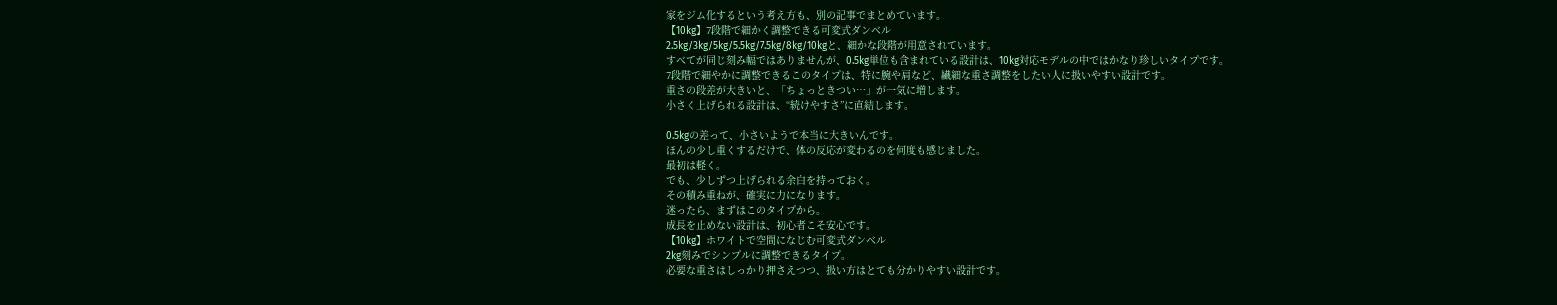家をジム化するという考え方も、別の記事でまとめています。
【10kg】7段階で細かく調整できる可変式ダンベル
2.5kg/3kg/5kg/5.5kg/7.5kg/8kg/10kgと、細かな段階が用意されています。
すべてが同じ刻み幅ではありませんが、0.5kg単位も含まれている設計は、10kg対応モデルの中ではかなり珍しいタイプです。
7段階で細やかに調整できるこのタイプは、特に腕や肩など、繊細な重さ調整をしたい人に扱いやすい設計です。
重さの段差が大きいと、「ちょっときつい…」が一気に増します。
小さく上げられる設計は、“続けやすさ”に直結します。

0.5kgの差って、小さいようで本当に大きいんです。
ほんの少し重くするだけで、体の反応が変わるのを何度も感じました。
最初は軽く。
でも、少しずつ上げられる余白を持っておく。
その積み重ねが、確実に力になります。
迷ったら、まずはこのタイプから。
成長を止めない設計は、初心者こそ安心です。
【10kg】ホワイトで空間になじむ可変式ダンベル
2kg刻みでシンプルに調整できるタイプ。
必要な重さはしっかり押さえつつ、扱い方はとても分かりやすい設計です。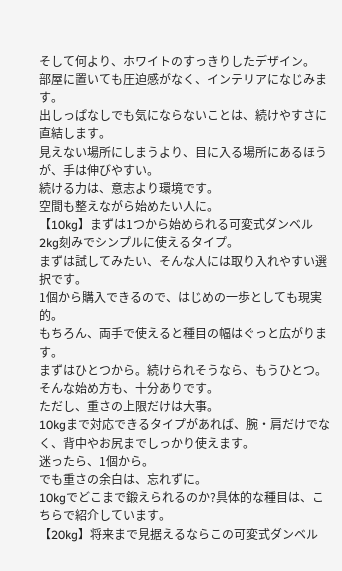そして何より、ホワイトのすっきりしたデザイン。
部屋に置いても圧迫感がなく、インテリアになじみます。
出しっぱなしでも気にならないことは、続けやすさに直結します。
見えない場所にしまうより、目に入る場所にあるほうが、手は伸びやすい。
続ける力は、意志より環境です。
空間も整えながら始めたい人に。
【10kg】まずは1つから始められる可変式ダンベル
2kg刻みでシンプルに使えるタイプ。
まずは試してみたい、そんな人には取り入れやすい選択です。
1個から購入できるので、はじめの一歩としても現実的。
もちろん、両手で使えると種目の幅はぐっと広がります。
まずはひとつから。続けられそうなら、もうひとつ。
そんな始め方も、十分ありです。
ただし、重さの上限だけは大事。
10kgまで対応できるタイプがあれば、腕・肩だけでなく、背中やお尻までしっかり使えます。
迷ったら、1個から。
でも重さの余白は、忘れずに。
10kgでどこまで鍛えられるのか?具体的な種目は、こちらで紹介しています。
【20kg】将来まで見据えるならこの可変式ダンベル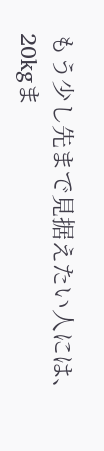もう少し先まで見据えたい人には、20kgま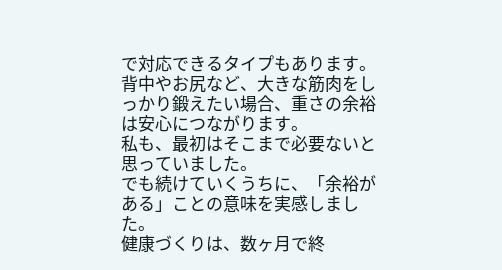で対応できるタイプもあります。
背中やお尻など、大きな筋肉をしっかり鍛えたい場合、重さの余裕は安心につながります。
私も、最初はそこまで必要ないと思っていました。
でも続けていくうちに、「余裕がある」ことの意味を実感しました。
健康づくりは、数ヶ月で終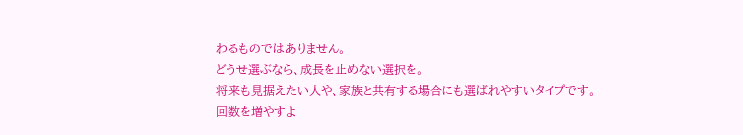わるものではありません。
どうせ選ぶなら、成長を止めない選択を。
将来も見据えたい人や、家族と共有する場合にも選ばれやすいタイプです。
回数を増やすよ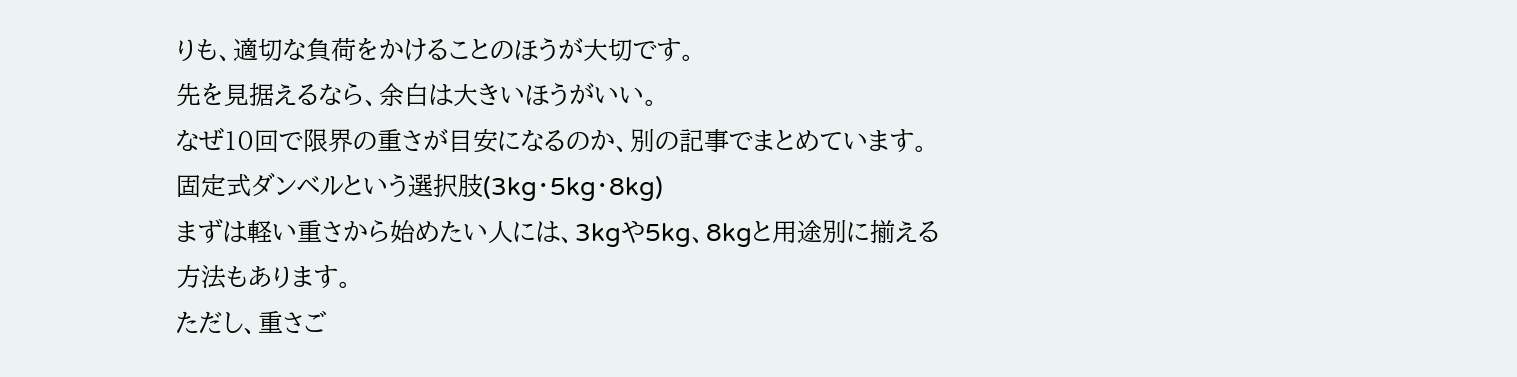りも、適切な負荷をかけることのほうが大切です。
先を見据えるなら、余白は大きいほうがいい。
なぜ10回で限界の重さが目安になるのか、別の記事でまとめています。
固定式ダンベルという選択肢(3kg・5kg・8kg)
まずは軽い重さから始めたい人には、3kgや5kg、8kgと用途別に揃える方法もあります。
ただし、重さご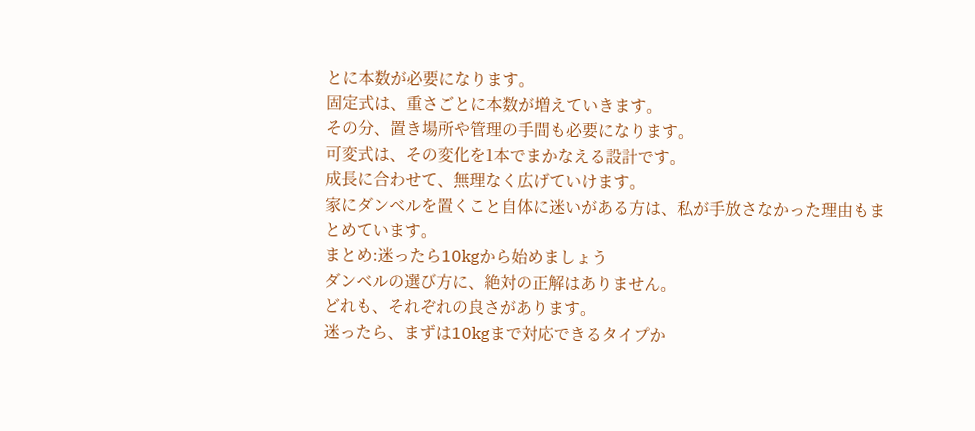とに本数が必要になります。
固定式は、重さごとに本数が増えていきます。
その分、置き場所や管理の手間も必要になります。
可変式は、その変化を1本でまかなえる設計です。
成長に合わせて、無理なく広げていけます。
家にダンベルを置くこと自体に迷いがある方は、私が手放さなかった理由もまとめています。
まとめ:迷ったら10kgから始めましょう
ダンベルの選び方に、絶対の正解はありません。
どれも、それぞれの良さがあります。
迷ったら、まずは10kgまで対応できるタイプか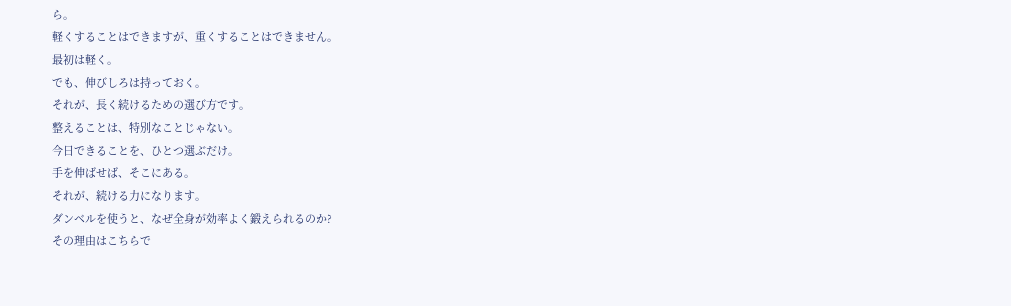ら。
軽くすることはできますが、重くすることはできません。
最初は軽く。
でも、伸びしろは持っておく。
それが、長く続けるための選び方です。
整えることは、特別なことじゃない。
今日できることを、ひとつ選ぶだけ。
手を伸ばせば、そこにある。
それが、続ける力になります。
ダンベルを使うと、なぜ全身が効率よく鍛えられるのか?
その理由はこちらで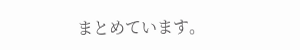まとめています。